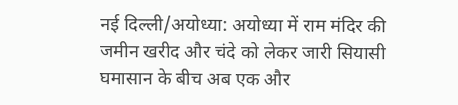नई दिल्ली/अयोध्या: अयोध्या में राम मंदिर की जमीन खरीद और चंदे को लेकर जारी सियासी घमासान के बीच अब एक और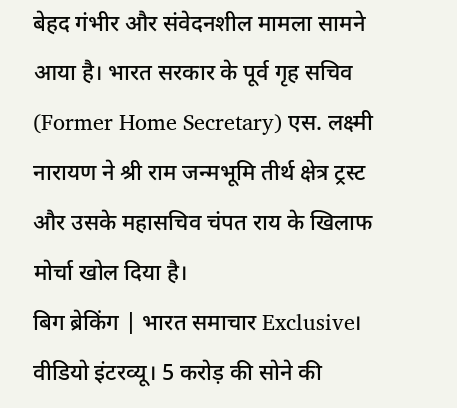बेहद गंभीर और संवेदनशील मामला सामने आया है। भारत सरकार के पूर्व गृह सचिव (Former Home Secretary) एस. लक्ष्मी नारायण ने श्री राम जन्मभूमि तीर्थ क्षेत्र ट्रस्ट और उसके महासचिव चंपत राय के खिलाफ मोर्चा खोल दिया है।
बिग ब्रेकिंग | भारत समाचार Exclusive। वीडियो इंटरव्यू। 5 करोड़ की सोने की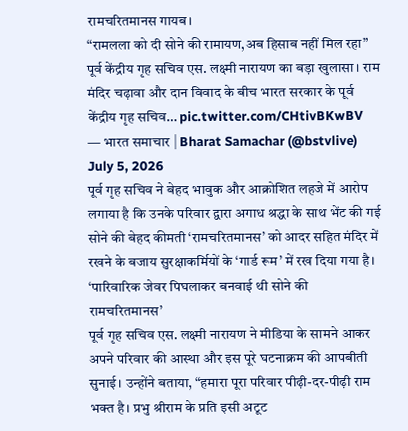रामचरितमानस गायब।
“रामलला को दी सोने की रामायण,अब हिसाब नहीं मिल रहा” पूर्व केंद्रीय गृह सचिव एस. लक्ष्मी नारायण का बड़ा खुलासा। राम मंदिर चढ़ावा और दान विवाद के बीच भारत सरकार के पूर्व केंद्रीय गृह सचिव… pic.twitter.com/CHtivBKwBV
— भारत समाचार | Bharat Samachar (@bstvlive) July 5, 2026
पूर्व गृह सचिव ने बेहद भावुक और आक्रोशित लहजे में आरोप लगाया है कि उनके परिवार द्वारा अगाध श्रद्धा के साथ भेंट की गई सोने की बेहद कीमती ‘रामचरितमानस’ को आदर सहित मंदिर में रखने के बजाय सुरक्षाकर्मियों के ‘गार्ड रूम’ में रख दिया गया है।
‘पारिवारिक जेवर पिघलाकर बनवाई थी सोने की रामचरितमानस’
पूर्व गृह सचिव एस. लक्ष्मी नारायण ने मीडिया के सामने आकर अपने परिवार की आस्था और इस पूरे घटनाक्रम की आपबीती सुनाई। उन्होंने बताया, “हमारा पूरा परिवार पीढ़ी-दर-पीढ़ी राम भक्त है। प्रभु श्रीराम के प्रति इसी अटूट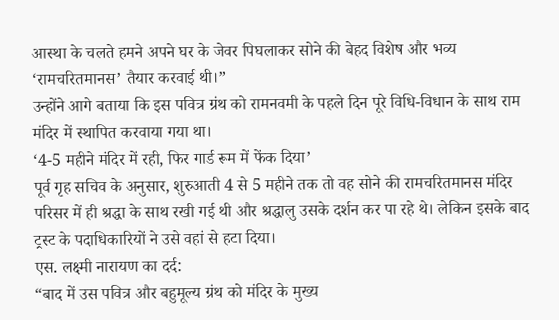आस्था के चलते हमने अपने घर के जेवर पिघलाकर सोने की बेहद विशेष और भव्य ‘रामचरितमानस’ तैयार करवाई थी।”
उन्होंने आगे बताया कि इस पवित्र ग्रंथ को रामनवमी के पहले दिन पूरे विधि-विधान के साथ राम मंदिर में स्थापित करवाया गया था।
‘4-5 महीने मंदिर में रही, फिर गार्ड रूम में फेंक दिया’
पूर्व गृह सचिव के अनुसार, शुरुआती 4 से 5 महीने तक तो वह सोने की रामचरितमानस मंदिर परिसर में ही श्रद्धा के साथ रखी गई थी और श्रद्धालु उसके दर्शन कर पा रहे थे। लेकिन इसके बाद ट्रस्ट के पदाधिकारियों ने उसे वहां से हटा दिया।
एस. लक्ष्मी नारायण का दर्द:
“बाद में उस पवित्र और बहुमूल्य ग्रंथ को मंदिर के मुख्य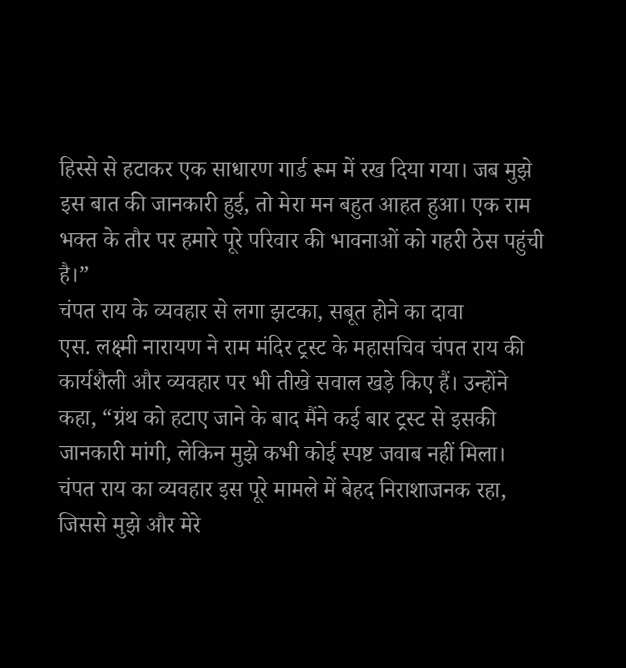हिस्से से हटाकर एक साधारण गार्ड रूम में रख दिया गया। जब मुझे इस बात की जानकारी हुई, तो मेरा मन बहुत आहत हुआ। एक राम भक्त के तौर पर हमारे पूरे परिवार की भावनाओं को गहरी ठेस पहुंची है।”
चंपत राय के व्यवहार से लगा झटका, सबूत होने का दावा
एस. लक्ष्मी नारायण ने राम मंदिर ट्रस्ट के महासचिव चंपत राय की कार्यशैली और व्यवहार पर भी तीखे सवाल खड़े किए हैं। उन्होंने कहा, “ग्रंथ को हटाए जाने के बाद मैंने कई बार ट्रस्ट से इसकी जानकारी मांगी, लेकिन मुझे कभी कोई स्पष्ट जवाब नहीं मिला। चंपत राय का व्यवहार इस पूरे मामले में बेहद निराशाजनक रहा, जिससे मुझे और मेरे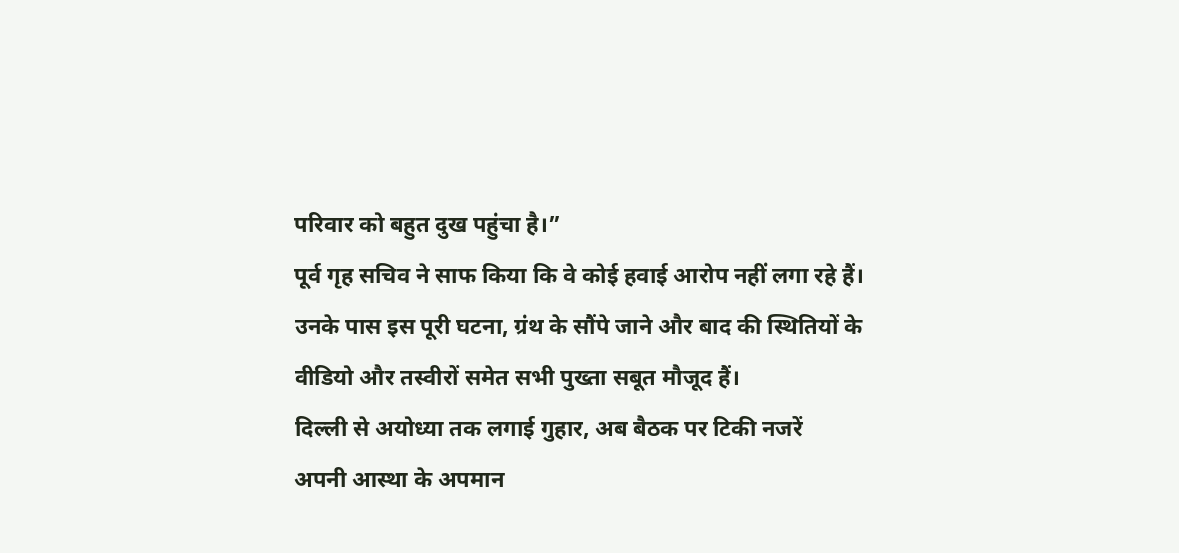परिवार को बहुत दुख पहुंचा है।”
पूर्व गृह सचिव ने साफ किया कि वे कोई हवाई आरोप नहीं लगा रहे हैं। उनके पास इस पूरी घटना, ग्रंथ के सौंपे जाने और बाद की स्थितियों के वीडियो और तस्वीरों समेत सभी पुख्ता सबूत मौजूद हैं।
दिल्ली से अयोध्या तक लगाई गुहार, अब बैठक पर टिकी नजरें
अपनी आस्था के अपमान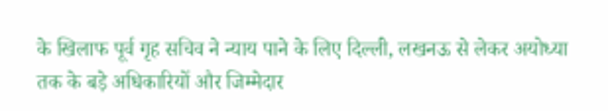के खिलाफ पूर्व गृह सचिव ने न्याय पाने के लिए दिल्ली, लखनऊ से लेकर अयोध्या तक के बड़े अधिकारियों और जिम्मेदार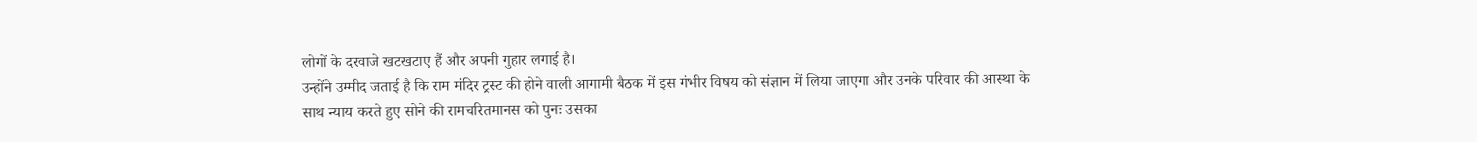लोगों के दरवाजे खटखटाए हैं और अपनी गुहार लगाई है।
उन्होंने उम्मीद जताई है कि राम मंदिर ट्रस्ट की होने वाली आगामी बैठक में इस गंभीर विषय को संज्ञान में लिया जाएगा और उनके परिवार की आस्था के साथ न्याय करते हुए सोने की रामचरितमानस को पुनः उसका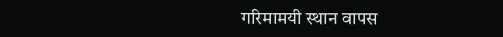गरिमामयी स्थान वापस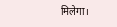मिलेगा।